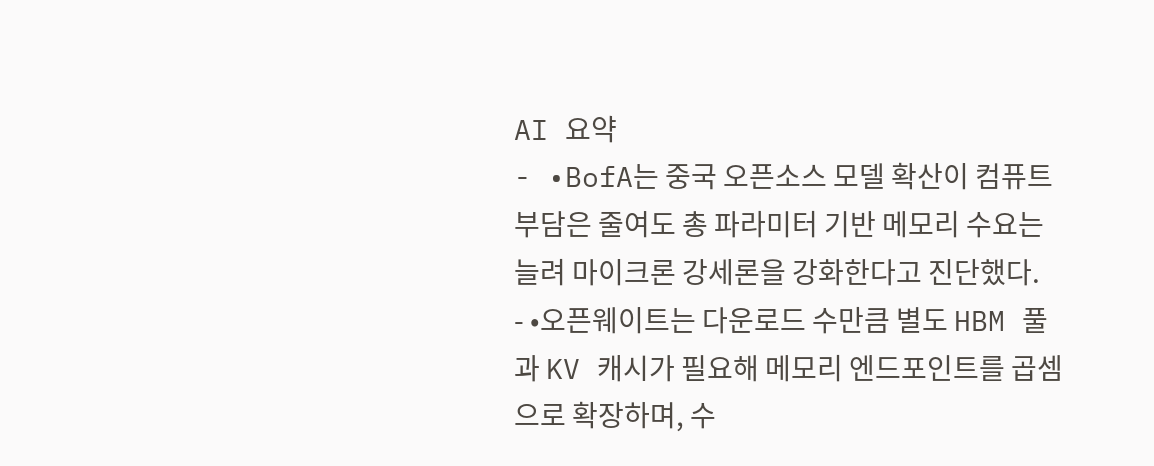AI 요약
- •BofA는 중국 오픈소스 모델 확산이 컴퓨트 부담은 줄여도 총 파라미터 기반 메모리 수요는 늘려 마이크론 강세론을 강화한다고 진단했다.
- •오픈웨이트는 다운로드 수만큼 별도 HBM 풀과 KV 캐시가 필요해 메모리 엔드포인트를 곱셈으로 확장하며, 수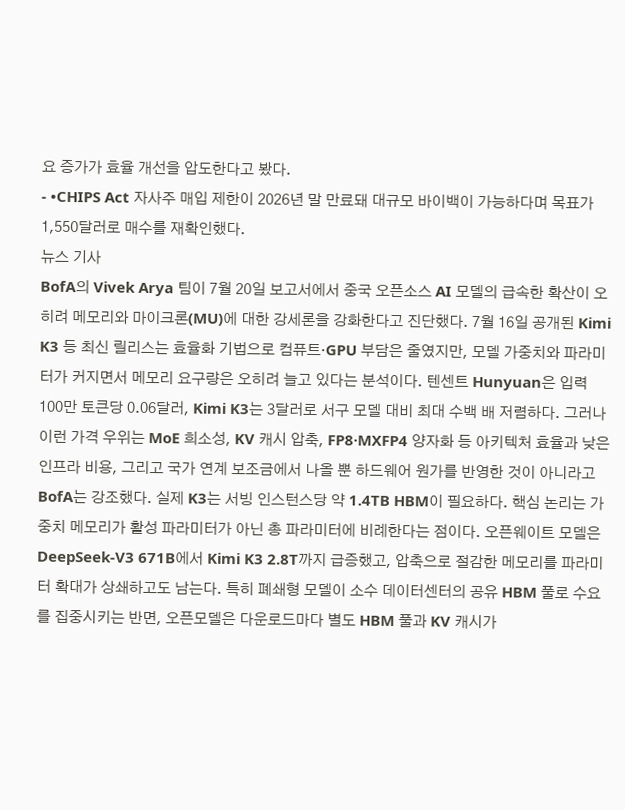요 증가가 효율 개선을 압도한다고 봤다.
- •CHIPS Act 자사주 매입 제한이 2026년 말 만료돼 대규모 바이백이 가능하다며 목표가 1,550달러로 매수를 재확인했다.
뉴스 기사
BofA의 Vivek Arya 팀이 7월 20일 보고서에서 중국 오픈소스 AI 모델의 급속한 확산이 오히려 메모리와 마이크론(MU)에 대한 강세론을 강화한다고 진단했다. 7월 16일 공개된 Kimi K3 등 최신 릴리스는 효율화 기법으로 컴퓨트·GPU 부담은 줄였지만, 모델 가중치와 파라미터가 커지면서 메모리 요구량은 오히려 늘고 있다는 분석이다. 텐센트 Hunyuan은 입력 100만 토큰당 0.06달러, Kimi K3는 3달러로 서구 모델 대비 최대 수백 배 저렴하다. 그러나 이런 가격 우위는 MoE 희소성, KV 캐시 압축, FP8·MXFP4 양자화 등 아키텍처 효율과 낮은 인프라 비용, 그리고 국가 연계 보조금에서 나올 뿐 하드웨어 원가를 반영한 것이 아니라고 BofA는 강조했다. 실제 K3는 서빙 인스턴스당 약 1.4TB HBM이 필요하다. 핵심 논리는 가중치 메모리가 활성 파라미터가 아닌 총 파라미터에 비례한다는 점이다. 오픈웨이트 모델은 DeepSeek-V3 671B에서 Kimi K3 2.8T까지 급증했고, 압축으로 절감한 메모리를 파라미터 확대가 상쇄하고도 남는다. 특히 폐쇄형 모델이 소수 데이터센터의 공유 HBM 풀로 수요를 집중시키는 반면, 오픈모델은 다운로드마다 별도 HBM 풀과 KV 캐시가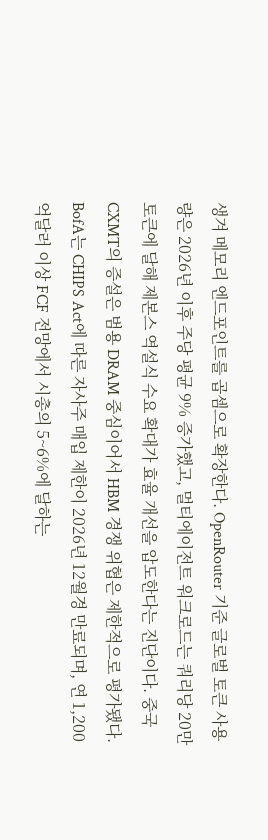생겨 메모리 엔드포인트를 곱셈으로 확장한다. OpenRouter 기준 글로벌 토큰 사용량은 2026년 이후 주당 평균 9% 증가했고, 멀티에이전트 워크로드는 쿼리당 20만 토큰에 달해 제본스 역설식 수요 확대가 효율 개선을 압도한다는 진단이다. 중국 CXMT의 증설은 범용 DRAM 중심이어서 HBM 경쟁 위협은 제한적으로 평가됐다. BofA는 CHIPS Act에 따른 자사주 매입 제한이 2026년 12월경 만료되며, 연 1,200억달러 이상 FCF 전망에서 시총의 5~6%에 달하는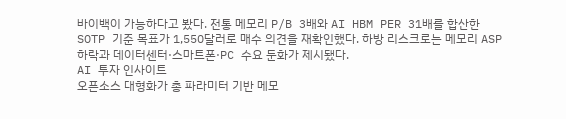바이백이 가능하다고 봤다. 전통 메모리 P/B 3배와 AI HBM PER 31배를 합산한 SOTP 기준 목표가 1,550달러로 매수 의견을 재확인했다. 하방 리스크로는 메모리 ASP 하락과 데이터센터·스마트폰·PC 수요 둔화가 제시됐다.
AI 투자 인사이트
오픈소스 대형화가 총 파라미터 기반 메모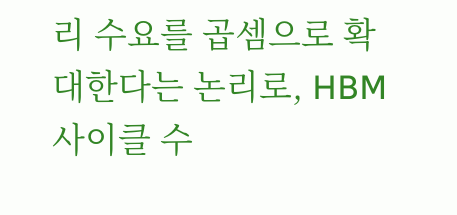리 수요를 곱셈으로 확대한다는 논리로, HBM 사이클 수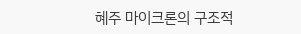혜주 마이크론의 구조적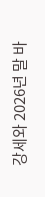강세와 2026년 말 바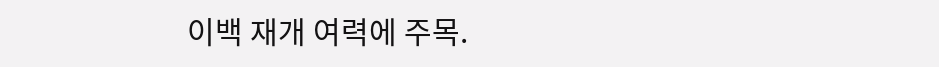이백 재개 여력에 주목.